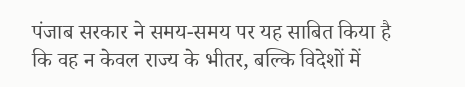पंजाब सरकार ने समय-समय पर यह साबित किया है कि वह न केवल राज्य के भीतर, बल्कि विदेशों में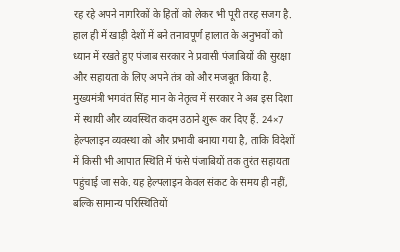रह रहे अपने नागरिकों के हितों को लेकर भी पूरी तरह सजग है. हाल ही में खाड़ी देशों में बने तनावपूर्ण हालात के अनुभवों को ध्यान में रखते हुए पंजाब सरकार ने प्रवासी पंजाबियों की सुरक्षा और सहायता के लिए अपने तंत्र को और मजबूत किया है.
मुख्यमंत्री भगवंत सिंह मान के नेतृत्व में सरकार ने अब इस दिशा में स्थायी और व्यवस्थित कदम उठाने शुरू कर दिए हैं. 24×7 हेल्पलाइन व्यवस्था को और प्रभावी बनाया गया है, ताकि विदेशों में किसी भी आपात स्थिति में फंसे पंजाबियों तक तुरंत सहायता पहुंचाई जा सके. यह हेल्पलाइन केवल संकट के समय ही नहीं, बल्कि सामान्य परिस्थितियों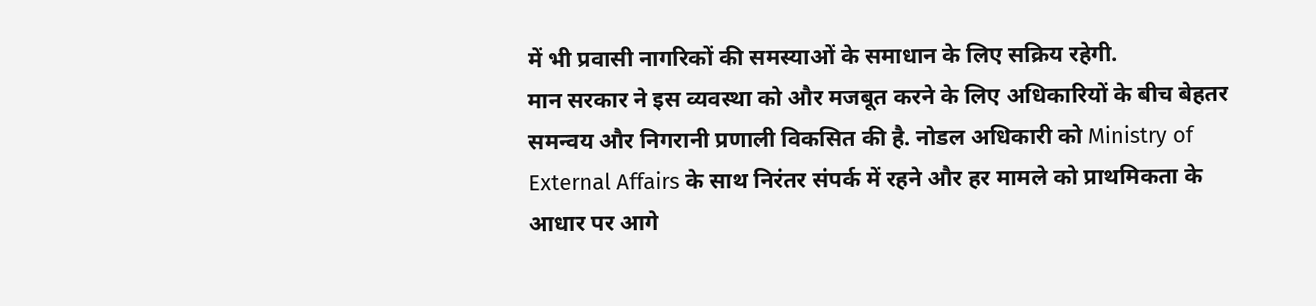में भी प्रवासी नागरिकों की समस्याओं के समाधान के लिए सक्रिय रहेगी.
मान सरकार ने इस व्यवस्था को और मजबूत करने के लिए अधिकारियों के बीच बेहतर समन्वय और निगरानी प्रणाली विकसित की है. नोडल अधिकारी को Ministry of External Affairs के साथ निरंतर संपर्क में रहने और हर मामले को प्राथमिकता के आधार पर आगे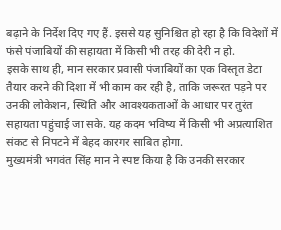बढ़ाने के निर्देश दिए गए हैं. इससे यह सुनिश्चित हो रहा है कि विदेशों में फंसे पंजाबियों की सहायता में किसी भी तरह की देरी न हो.
इसके साथ ही, मान सरकार प्रवासी पंजाबियों का एक विस्तृत डेटा तैयार करने की दिशा में भी काम कर रही है, ताकि जरूरत पड़ने पर उनकी लोकेशन, स्थिति और आवश्यकताओं के आधार पर तुरंत सहायता पहुंचाई जा सके. यह कदम भविष्य में किसी भी अप्रत्याशित संकट से निपटने में बेहद कारगर साबित होगा.
मुख्यमंत्री भगवंत सिंह मान ने स्पष्ट किया है कि उनकी सरकार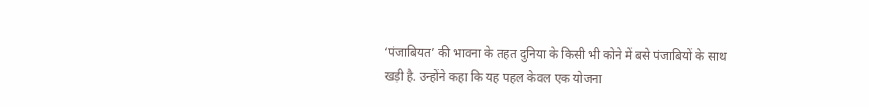‘पंजाबियत’ की भावना के तहत दुनिया के किसी भी कोने में बसे पंजाबियों के साथ खड़ी है. उन्होंने कहा कि यह पहल केवल एक योजना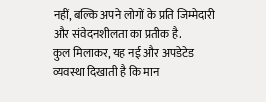नहीं, बल्कि अपने लोगों के प्रति जिम्मेदारी और संवेदनशीलता का प्रतीक है.
कुल मिलाकर, यह नई और अपडेटेड व्यवस्था दिखाती है कि मान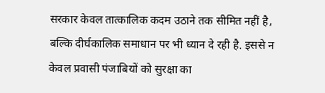सरकार केवल तात्कालिक कदम उठाने तक सीमित नहीं है, बल्कि दीर्घकालिक समाधान पर भी ध्यान दे रही है. इससे न केवल प्रवासी पंजाबियों को सुरक्षा का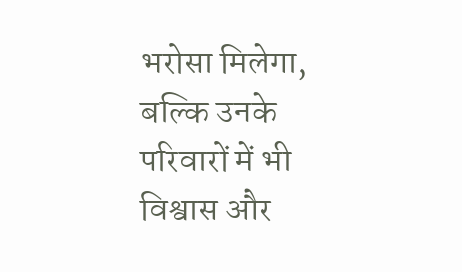भरोसा मिलेगा, बल्कि उनके परिवारों में भी विश्वास और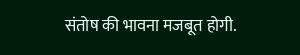संतोष की भावना मजबूत होगी.